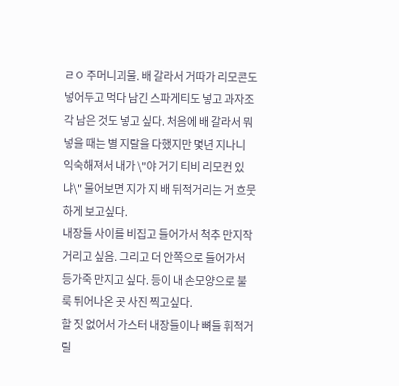ㄹㅇ 주머니괴물. 배 갈라서 거따가 리모콘도 넣어두고 먹다 남긴 스파게티도 넣고 과자조각 남은 것도 넣고 싶다. 처음에 배 갈라서 뭐 넣을 때는 별 지랄을 다했지만 몇년 지나니 익숙해져서 내가 \"야 거기 티비 리모컨 있냐\" 물어보면 지가 지 배 뒤적거리는 거 흐뭇하게 보고싶다.
내장들 사이를 비집고 들어가서 척추 만지작 거리고 싶음. 그리고 더 안쪽으로 들어가서 등가죽 만지고 싶다. 등이 내 손모양으로 불룩 튀어나온 곳 사진 찍고싶다.
할 짓 없어서 가스터 내장들이나 뼈들 휘적거릴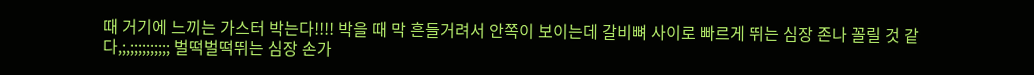때 거기에 느끼는 가스터 박는다!!!! 박을 때 막 흔들거려서 안쪽이 보이는데 갈비뼈 사이로 빠르게 뛰는 심장 존나 꼴릴 것 같다,;,;;;;;;;;;; 벌떡벌떡뛰는 심장 손가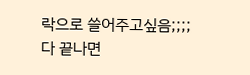락으로 쓸어주고싶음;;;;
다 끝나면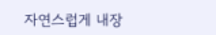자연스럽게 내장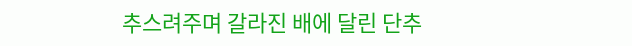추스려주며 갈라진 배에 달린 단추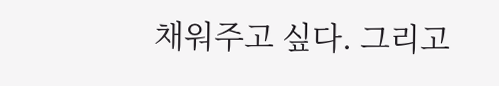채워주고 싶다. 그리고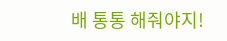배 통통 해줘야지!